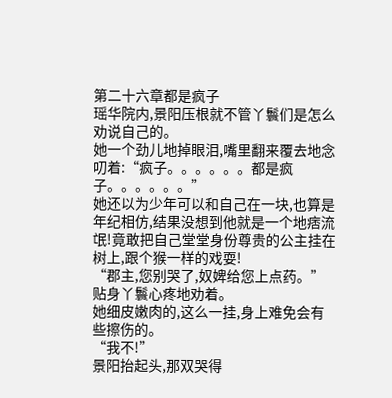第二十六章都是疯子
瑶华院内,景阳压根就不管丫鬟们是怎么劝说自己的。
她一个劲儿地掉眼泪,嘴里翻来覆去地念叨着:“疯子。。。。。。都是疯子。。。。。。”
她还以为少年可以和自己在一块,也算是年纪相仿,结果没想到他就是一个地痞流氓!竟敢把自己堂堂身份尊贵的公主挂在树上,跟个猴一样的戏耍!
“郡主,您别哭了,奴婢给您上点药。”
贴身丫鬟心疼地劝着。
她细皮嫩肉的,这么一挂,身上难免会有些擦伤的。
“我不!”
景阳抬起头,那双哭得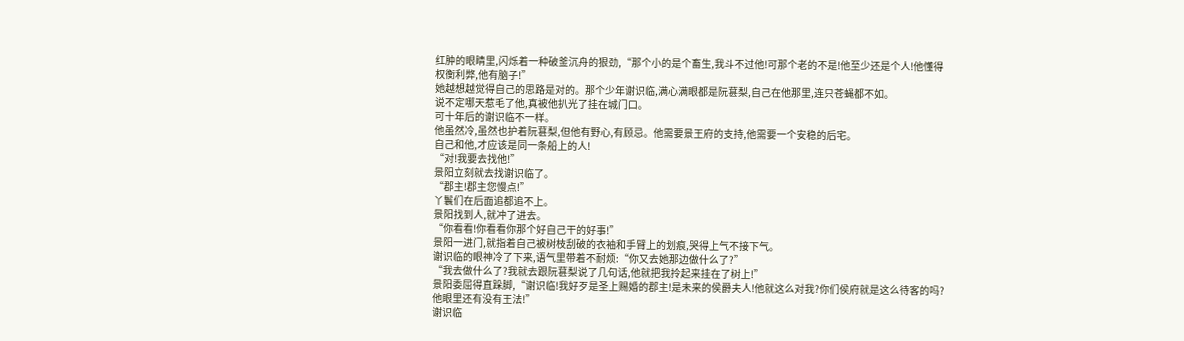红肿的眼睛里,闪烁着一种破釜沉舟的狠劲,“那个小的是个畜生,我斗不过他!可那个老的不是!他至少还是个人!他懂得权衡利弊,他有脑子!”
她越想越觉得自己的思路是对的。那个少年谢识临,满心满眼都是阮葚梨,自己在他那里,连只苍蝇都不如。
说不定哪天惹毛了他,真被他扒光了挂在城门口。
可十年后的谢识临不一样。
他虽然冷,虽然也护着阮葚梨,但他有野心,有顾忌。他需要景王府的支持,他需要一个安稳的后宅。
自己和他,才应该是同一条船上的人!
“对!我要去找他!”
景阳立刻就去找谢识临了。
“郡主!郡主您慢点!”
丫鬟们在后面追都追不上。
景阳找到人,就冲了进去。
“你看看!你看看你那个好自己干的好事!”
景阳一进门,就指着自己被树枝刮破的衣袖和手臂上的划痕,哭得上气不接下气。
谢识临的眼神冷了下来,语气里带着不耐烦:“你又去她那边做什么了?”
“我去做什么了?我就去跟阮葚梨说了几句话,他就把我拎起来挂在了树上!”
景阳委屈得直跺脚,“谢识临!我好歹是圣上赐婚的郡主!是未来的侯爵夫人!他就这么对我?你们侯府就是这么待客的吗?他眼里还有没有王法!”
谢识临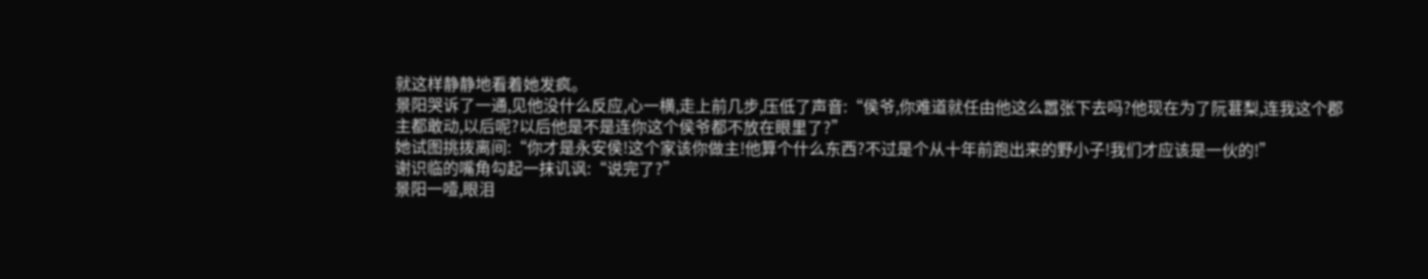就这样静静地看着她发疯。
景阳哭诉了一通,见他没什么反应,心一横,走上前几步,压低了声音:“侯爷,你难道就任由他这么嚣张下去吗?他现在为了阮葚梨,连我这个郡主都敢动,以后呢?以后他是不是连你这个侯爷都不放在眼里了?”
她试图挑拨离间:“你才是永安侯!这个家该你做主!他算个什么东西?不过是个从十年前跑出来的野小子!我们才应该是一伙的!”
谢识临的嘴角勾起一抹讥讽:“说完了?”
景阳一噎,眼泪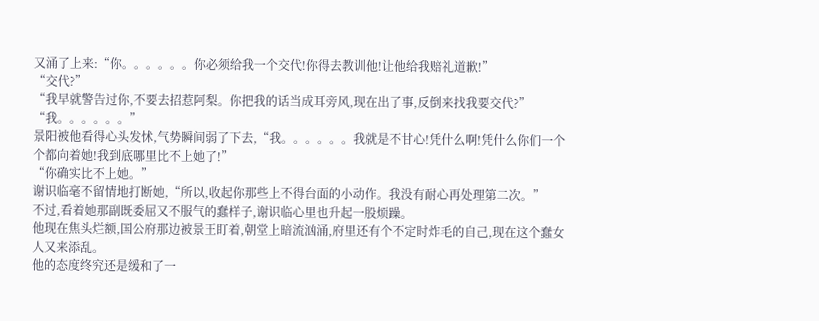又涌了上来:“你。。。。。。你必须给我一个交代!你得去教训他!让他给我赔礼道歉!”
“交代?”
“我早就警告过你,不要去招惹阿梨。你把我的话当成耳旁风,现在出了事,反倒来找我要交代?”
“我。。。。。。”
景阳被他看得心头发怵,气势瞬间弱了下去,“我。。。。。。我就是不甘心!凭什么啊!凭什么你们一个个都向着她!我到底哪里比不上她了!”
“你确实比不上她。”
谢识临毫不留情地打断她,“所以,收起你那些上不得台面的小动作。我没有耐心再处理第二次。”
不过,看着她那副既委屈又不服气的蠢样子,谢识临心里也升起一股烦躁。
他现在焦头烂额,国公府那边被景王盯着,朝堂上暗流汹涌,府里还有个不定时炸毛的自己,现在这个蠢女人又来添乱。
他的态度终究还是缓和了一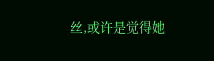丝,或许是觉得她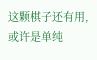这颗棋子还有用,或许是单纯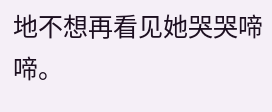地不想再看见她哭哭啼啼。